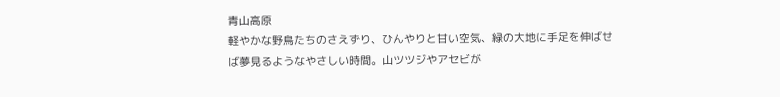青山高原
軽やかな野鳥たちのさえずり、ひんやりと甘い空気、緑の大地に手足を伸ばせば夢見るようなやさしい時間。山ツツジやアセビが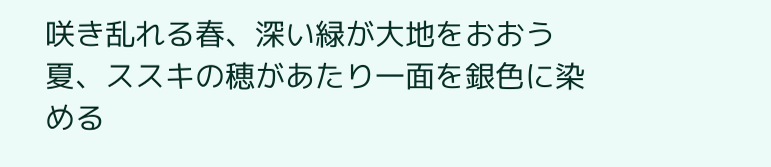咲き乱れる春、深い緑が大地をおおう夏、ススキの穂があたり一面を銀色に染める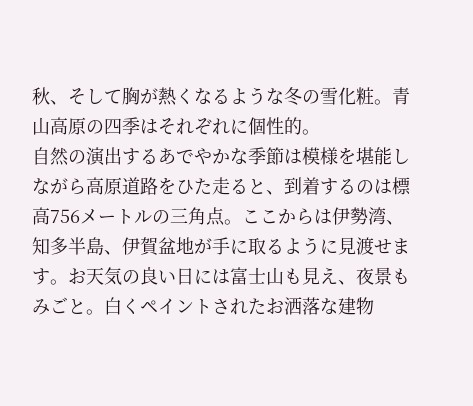秋、そして胸が熱くなるような冬の雪化粧。青山高原の四季はそれぞれに個性的。
自然の演出するあでやかな季節は模様を堪能しながら高原道路をひた走ると、到着するのは標高756メートルの三角点。ここからは伊勢湾、知多半島、伊賀盆地が手に取るように見渡せます。お天気の良い日には富士山も見え、夜景もみごと。白くペイントされたお洒落な建物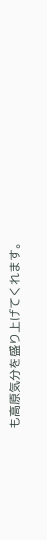も高原気分を盛り上げてくれます。